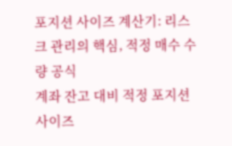포지션 사이즈 계산기: 리스크 관리의 핵심, 적정 매수 수량 공식
계좌 잔고 대비 적정 포지션 사이즈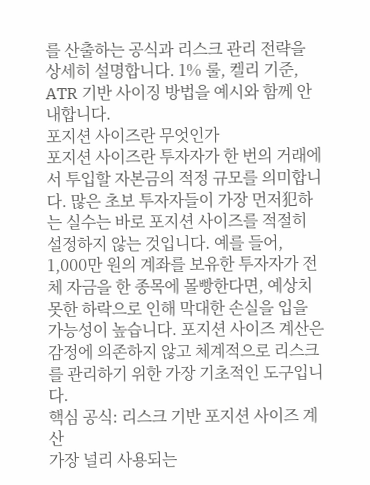를 산출하는 공식과 리스크 관리 전략을 상세히 설명합니다. 1% 룰, 켈리 기준, ATR 기반 사이징 방법을 예시와 함께 안내합니다.
포지션 사이즈란 무엇인가
포지션 사이즈란 투자자가 한 번의 거래에서 투입할 자본금의 적정 규모를 의미합니다. 많은 초보 투자자들이 가장 먼저犯하는 실수는 바로 포지션 사이즈를 적절히 설정하지 않는 것입니다. 예를 들어, 1,000만 원의 계좌를 보유한 투자자가 전체 자금을 한 종목에 몰빵한다면, 예상치 못한 하락으로 인해 막대한 손실을 입을 가능성이 높습니다. 포지션 사이즈 계산은 감정에 의존하지 않고 체계적으로 리스크를 관리하기 위한 가장 기초적인 도구입니다.
핵심 공식: 리스크 기반 포지션 사이즈 계산
가장 널리 사용되는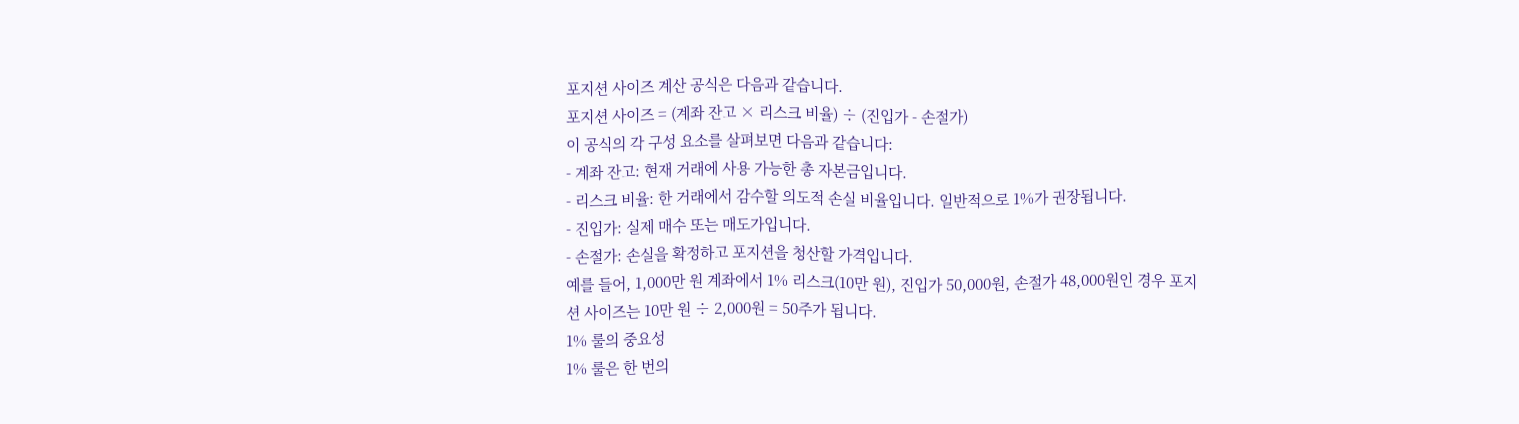포지션 사이즈 계산 공식은 다음과 같습니다.
포지션 사이즈 = (계좌 잔고 × 리스크 비율) ÷ (진입가 - 손절가)
이 공식의 각 구성 요소를 살펴보면 다음과 같습니다:
- 계좌 잔고: 현재 거래에 사용 가능한 총 자본금입니다.
- 리스크 비율: 한 거래에서 감수할 의도적 손실 비율입니다. 일반적으로 1%가 권장됩니다.
- 진입가: 실제 매수 또는 매도가입니다.
- 손절가: 손실을 확정하고 포지션을 청산할 가격입니다.
예를 들어, 1,000만 원 계좌에서 1% 리스크(10만 원), 진입가 50,000원, 손절가 48,000원인 경우 포지션 사이즈는 10만 원 ÷ 2,000원 = 50주가 됩니다.
1% 룰의 중요성
1% 룰은 한 번의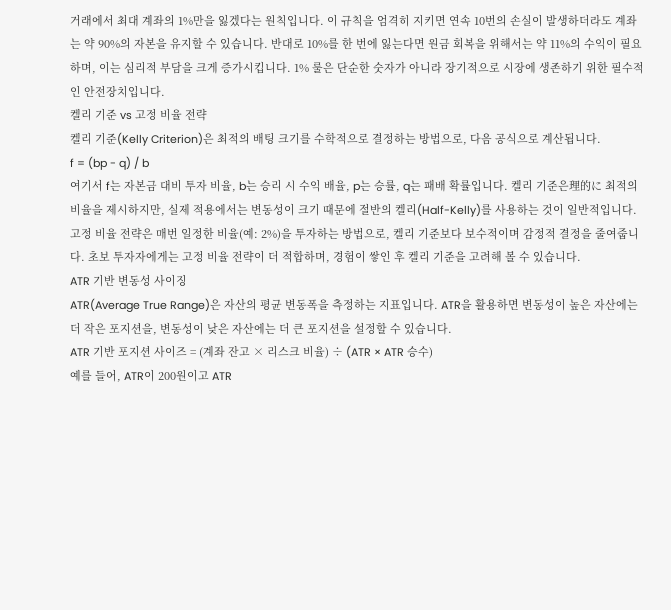거래에서 최대 계좌의 1%만을 잃겠다는 원칙입니다. 이 규칙을 엄격히 지키면 연속 10번의 손실이 발생하더라도 계좌는 약 90%의 자본을 유지할 수 있습니다. 반대로 10%를 한 번에 잃는다면 원금 회복을 위해서는 약 11%의 수익이 필요하며, 이는 심리적 부담을 크게 증가시킵니다. 1% 룰은 단순한 숫자가 아니라 장기적으로 시장에 생존하기 위한 필수적인 안전장치입니다.
켈리 기준 vs 고정 비율 전략
켈리 기준(Kelly Criterion)은 최적의 배팅 크기를 수학적으로 결정하는 방법으로, 다음 공식으로 계산됩니다.
f = (bp - q) / b
여기서 f는 자본금 대비 투자 비율, b는 승리 시 수익 배율, p는 승률, q는 패배 확률입니다. 켈리 기준은理的に 최적의 비율을 제시하지만, 실제 적용에서는 변동성이 크기 때문에 절반의 켈리(Half-Kelly)를 사용하는 것이 일반적입니다.
고정 비율 전략은 매번 일정한 비율(예: 2%)을 투자하는 방법으로, 켈리 기준보다 보수적이며 감정적 결정을 줄여줍니다. 초보 투자자에게는 고정 비율 전략이 더 적합하며, 경험이 쌓인 후 켈리 기준을 고려해 볼 수 있습니다.
ATR 기반 변동성 사이징
ATR(Average True Range)은 자산의 평균 변동폭을 측정하는 지표입니다. ATR을 활용하면 변동성이 높은 자산에는 더 작은 포지션을, 변동성이 낮은 자산에는 더 큰 포지션을 설정할 수 있습니다.
ATR 기반 포지션 사이즈 = (계좌 잔고 × 리스크 비율) ÷ (ATR × ATR 승수)
예를 들어, ATR이 200원이고 ATR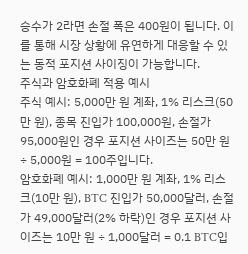승수가 2라면 손절 폭은 400원이 됩니다. 이를 통해 시장 상황에 유연하게 대응할 수 있는 동적 포지션 사이징이 가능합니다.
주식과 암호화폐 적용 예시
주식 예시: 5,000만 원 계좌, 1% 리스크(50만 원), 종목 진입가 100,000원, 손절가 95,000원인 경우 포지션 사이즈는 50만 원 ÷ 5,000원 = 100주입니다.
암호화폐 예시: 1,000만 원 계좌, 1% 리스크(10만 원), BTC 진입가 50,000달러, 손절가 49,000달러(2% 하락)인 경우 포지션 사이즈는 10만 원 ÷ 1,000달러 = 0.1 BTC입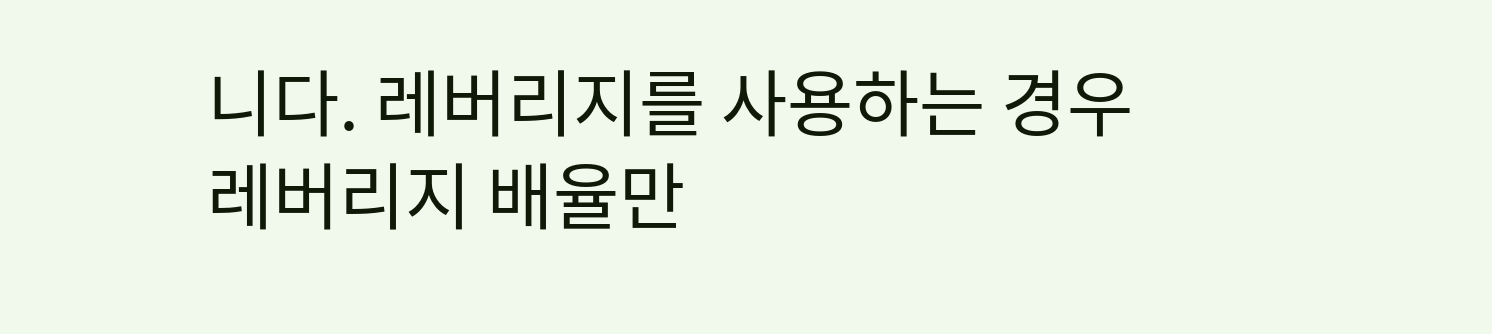니다. 레버리지를 사용하는 경우 레버리지 배율만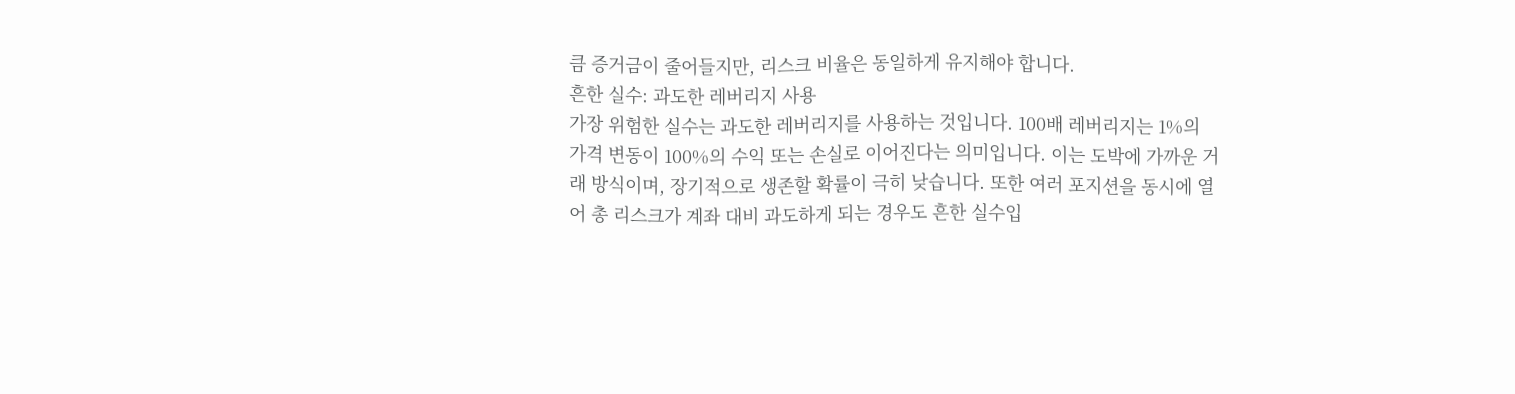큼 증거금이 줄어들지만, 리스크 비율은 동일하게 유지해야 합니다.
흔한 실수: 과도한 레버리지 사용
가장 위험한 실수는 과도한 레버리지를 사용하는 것입니다. 100배 레버리지는 1%의 가격 변동이 100%의 수익 또는 손실로 이어진다는 의미입니다. 이는 도박에 가까운 거래 방식이며, 장기적으로 생존할 확률이 극히 낮습니다. 또한 여러 포지션을 동시에 열어 총 리스크가 계좌 대비 과도하게 되는 경우도 흔한 실수입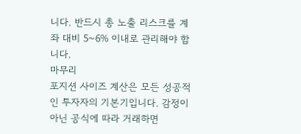니다. 반드시 총 노출 리스크를 계좌 대비 5~6% 이내로 관리해야 합니다.
마무리
포지션 사이즈 계산은 모든 성공적인 투자자의 기본기입니다. 감정이 아닌 공식에 따라 거래하면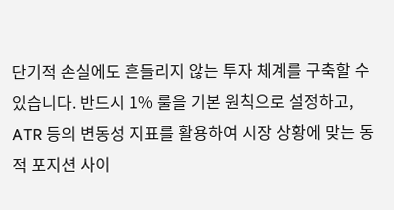단기적 손실에도 흔들리지 않는 투자 체계를 구축할 수 있습니다. 반드시 1% 룰을 기본 원칙으로 설정하고, ATR 등의 변동성 지표를 활용하여 시장 상황에 맞는 동적 포지션 사이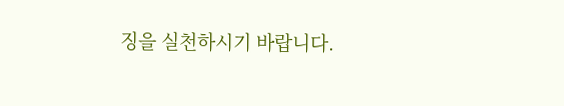징을 실천하시기 바랍니다.